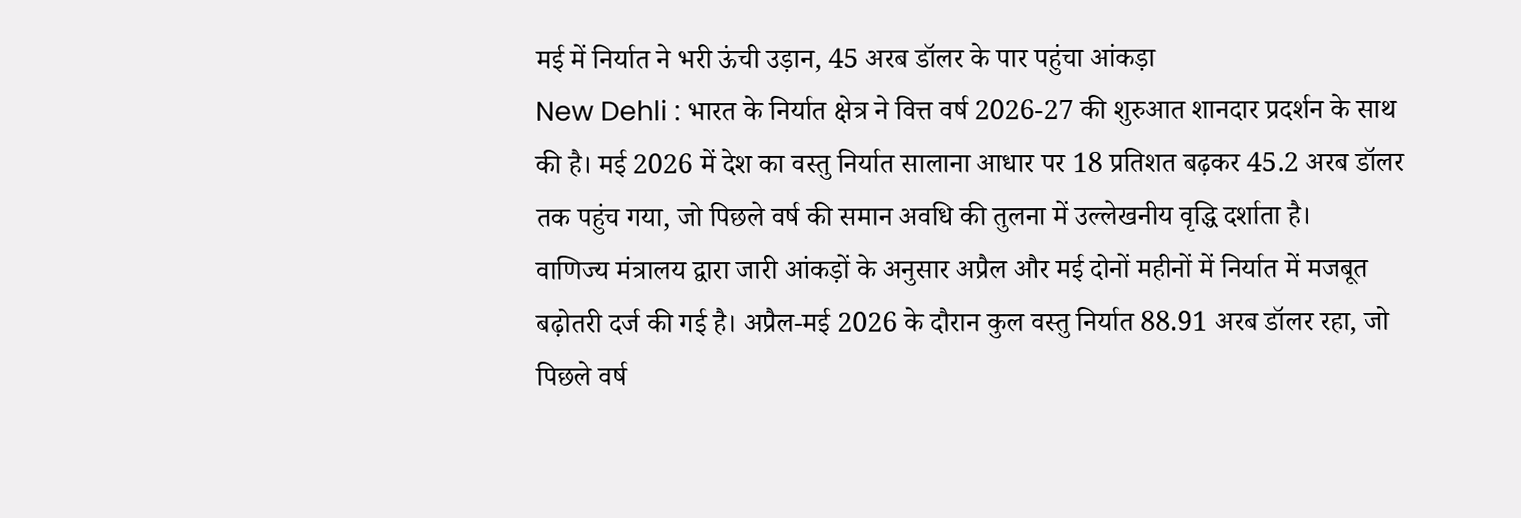मई में निर्यात ने भरी ऊंची उड़ान, 45 अरब डॉलर के पार पहुंचा आंकड़ा
New Dehli : भारत के निर्यात क्षेत्र ने वित्त वर्ष 2026-27 की शुरुआत शानदार प्रदर्शन के साथ की है। मई 2026 में देश का वस्तु निर्यात सालाना आधार पर 18 प्रतिशत बढ़कर 45.2 अरब डॉलर तक पहुंच गया, जो पिछले वर्ष की समान अवधि की तुलना में उल्लेखनीय वृद्धि दर्शाता है।
वाणिज्य मंत्रालय द्वारा जारी आंकड़ों के अनुसार अप्रैल और मई दोनों महीनों में निर्यात में मजबूत बढ़ोतरी दर्ज की गई है। अप्रैल-मई 2026 के दौरान कुल वस्तु निर्यात 88.91 अरब डॉलर रहा, जो पिछले वर्ष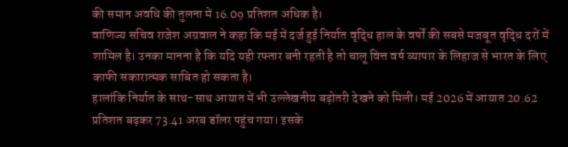की समान अवधि की तुलना में 16.09 प्रतिशत अधिक है।
वाणिज्य सचिव राजेश अग्रवाल ने कहा कि मई में दर्ज हुई निर्यात वृद्धि हाल के वर्षों की सबसे मजबूत वृद्धि दरों में शामिल है। उनका मानना है कि यदि यही रफ्तार बनी रहती है तो चालू वित्त वर्ष व्यापार के लिहाज से भारत के लिए काफी सकारात्मक साबित हो सकता है।
हालांकि निर्यात के साथ-साथ आयात में भी उल्लेखनीय बढ़ोतरी देखने को मिली। मई 2026 में आयात 20.62 प्रतिशत बढ़कर 73.41 अरब डॉलर पहुंच गया। इसके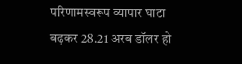परिणामस्वरूप व्यापार घाटा बढ़कर 28.21 अरब डॉलर हो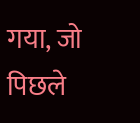गया, जो पिछले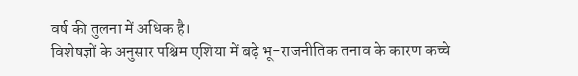वर्ष की तुलना में अधिक है।
विशेषज्ञों के अनुसार पश्चिम एशिया में बढ़े भू-राजनीतिक तनाव के कारण कच्चे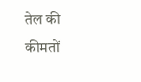तेल की कीमतों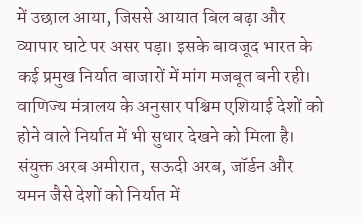में उछाल आया, जिससे आयात बिल बढ़ा और व्यापार घाटे पर असर पड़ा। इसके बावजूद भारत के कई प्रमुख निर्यात बाजारों में मांग मजबूत बनी रही।
वाणिज्य मंत्रालय के अनुसार पश्चिम एशियाई देशों को होने वाले निर्यात में भी सुधार देखने को मिला है। संयुक्त अरब अमीरात, सऊदी अरब, जॉर्डन और यमन जैसे देशों को निर्यात में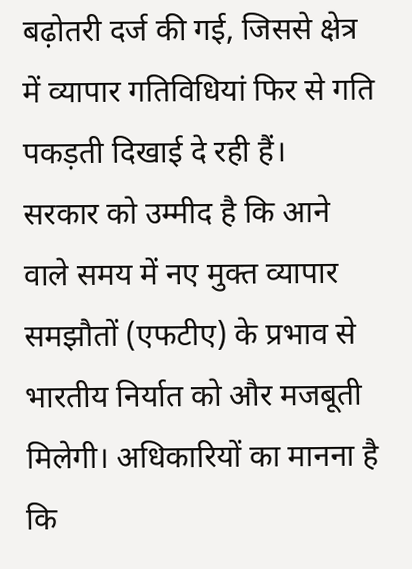बढ़ोतरी दर्ज की गई, जिससे क्षेत्र में व्यापार गतिविधियां फिर से गति पकड़ती दिखाई दे रही हैं।
सरकार को उम्मीद है कि आने वाले समय में नए मुक्त व्यापार समझौतों (एफटीए) के प्रभाव से भारतीय निर्यात को और मजबूती मिलेगी। अधिकारियों का मानना है कि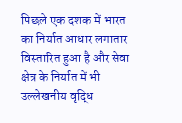पिछले एक दशक में भारत का निर्यात आधार लगातार विस्तारित हुआ है और सेवा क्षेत्र के निर्यात में भी उल्लेखनीय वृद्धि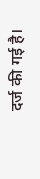दर्ज की गई है।